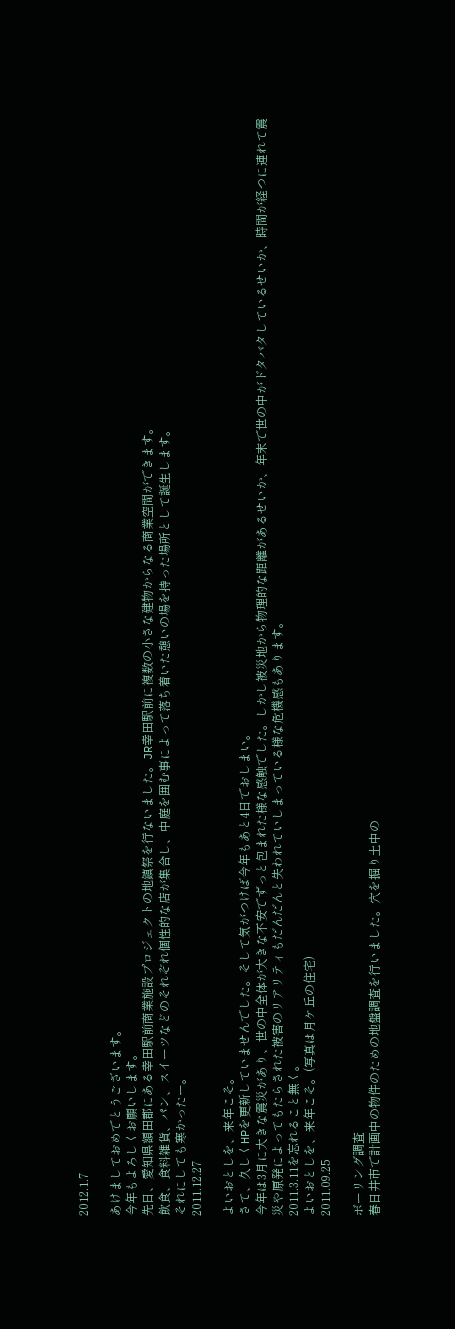2012.1.7

あけましておめでとうございます。
今年もよろしくお願いします。
先日、愛知県額田郡にある幸田駅前商業施設プロジェクトの地鎮祭を行ないました。JR幸田駅前に複数の小さな建物からなる商業空間ができます。
飲食、食料雑貨、パン、スイーツなどのそれぞれ個性的な店が集合し、中庭を囲む事によって落ち着いた憩いの場を持った場所として誕生します。
それにしても寒かったー。
2011.12.27

よいおとしを、来年こそ。
さて、久しくHPを更新していませんでした。そして気がつけば今年もあと4日でおしまい。
今年は3月に大きな震災があり、世の中全体が大きな不安でずっと包まれた様な感触でした。しかし被災地から物理的な距離があるせいか、年末で世の中がドタバタしているせいか、時間が経つに連れて震災や原発によってもたらされた被害のリアリティもだんだんと失われていしまっている様な危機感もあります。
2011.3.11を忘れること無く。
よいおとしを、来年こそ。(写真は月ケ丘の住宅)
2011.09.25

ボーリング調査
春日井市で計画中の物件のための地盤調査を行いました。穴を掘り土中の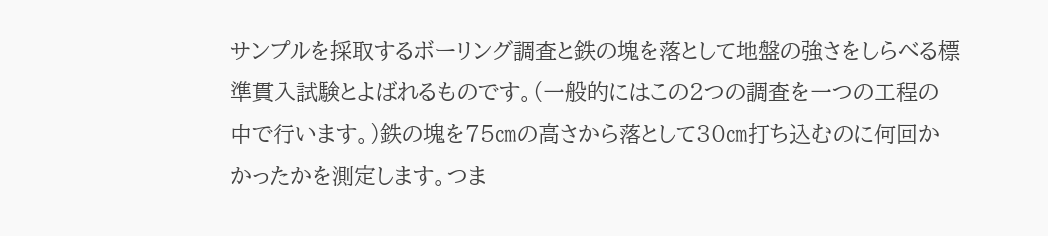サンプルを採取するボーリング調査と鉄の塊を落として地盤の強さをしらべる標準貫入試験とよばれるものです。(一般的にはこの2つの調査を一つの工程の中で行います。)鉄の塊を75㎝の高さから落として30㎝打ち込むのに何回かかったかを測定します。つま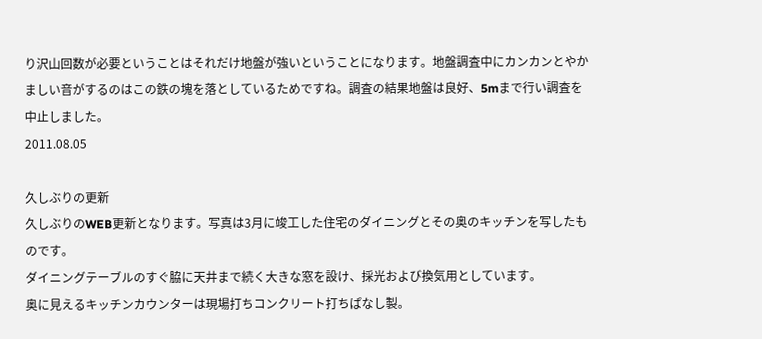り沢山回数が必要ということはそれだけ地盤が強いということになります。地盤調査中にカンカンとやかましい音がするのはこの鉄の塊を落としているためですね。調査の結果地盤は良好、5mまで行い調査を中止しました。
2011.08.05

久しぶりの更新
久しぶりのWEB更新となります。写真は3月に竣工した住宅のダイニングとその奥のキッチンを写したものです。
ダイニングテーブルのすぐ脇に天井まで続く大きな窓を設け、採光および換気用としています。
奥に見えるキッチンカウンターは現場打ちコンクリート打ちぱなし製。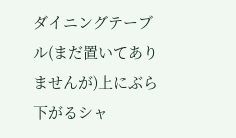ダイニングテーブル(まだ置いてありませんが)上にぶら下がるシャ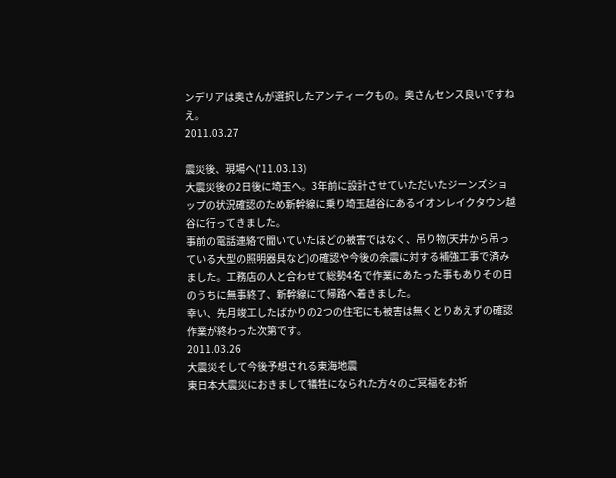ンデリアは奥さんが選択したアンティークもの。奥さんセンス良いですねえ。
2011.03.27

震災後、現場へ('11.03.13)
大震災後の2日後に埼玉へ。3年前に設計させていただいたジーンズショップの状況確認のため新幹線に乗り埼玉越谷にあるイオンレイクタウン越谷に行ってきました。
事前の電話連絡で聞いていたほどの被害ではなく、吊り物(天井から吊っている大型の照明器具など)の確認や今後の余震に対する補強工事で済みました。工務店の人と合わせて総勢4名で作業にあたった事もありその日のうちに無事終了、新幹線にて帰路へ着きました。
幸い、先月竣工したばかりの2つの住宅にも被害は無くとりあえずの確認作業が終わった次第です。
2011.03.26
大震災そして今後予想される東海地震
東日本大震災におきまして犠牲になられた方々のご冥福をお祈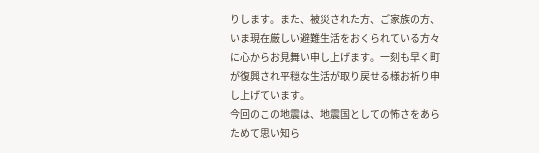りします。また、被災された方、ご家族の方、いま現在厳しい避難生活をおくられている方々に心からお見舞い申し上げます。一刻も早く町が復興され平穏な生活が取り戻せる様お祈り申し上げています。
今回のこの地震は、地震国としての怖さをあらためて思い知ら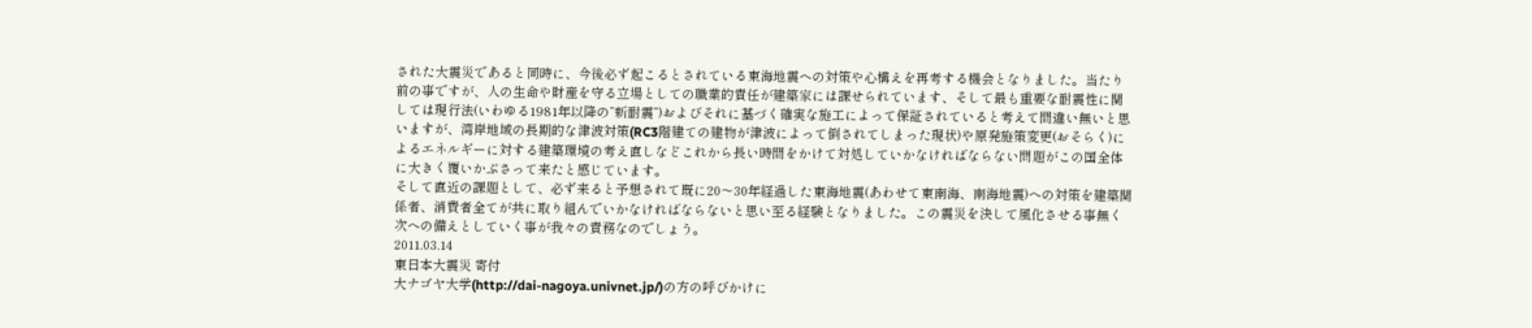された大震災であると同時に、今後必ず起こるとされている東海地震への対策や心構えを再考する機会となりました。当たり前の事ですが、人の生命や財産を守る立場としての職業的責任が建築家には課せられています、そして最も重要な耐震性に関しては現行法(いわゆる1981年以降の”新耐震”)およびそれに基づく確実な施工によって保証されていると考えて間違い無いと思いますが、湾岸地域の長期的な津波対策(RC3階建ての建物が津波によって倒されてしまった現状)や原発施策変更(おそらく)によるエネルギーに対する建築環境の考え直しなどこれから長い時間をかけて対処していかなければならない問題がこの国全体に大きく覆いかぶさって来たと感じています。
そして直近の課題として、必ず来ると予想されて既に20〜30年経過した東海地震(あわせて東南海、南海地震)への対策を建築関係者、消費者全てが共に取り組んでいかなければならないと思い至る経験となりました。この震災を決して風化させる事無く次への備えとしていく事が我々の責務なのでしょう。
2011.03.14
東日本大震災 寄付
大ナゴヤ大学(http://dai-nagoya.univnet.jp/)の方の呼びかけに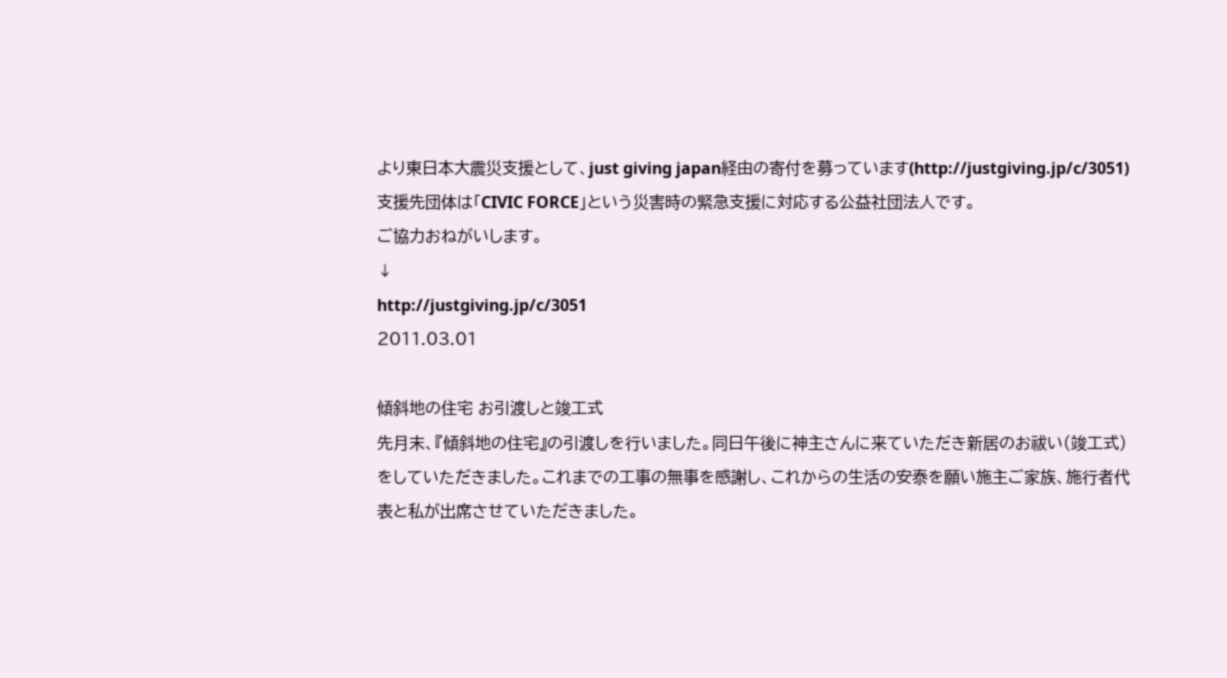より東日本大震災支援として、just giving japan経由の寄付を募っています(http://justgiving.jp/c/3051)
支援先団体は「CIVIC FORCE」という災害時の緊急支援に対応する公益社団法人です。
ご協力おねがいします。
↓
http://justgiving.jp/c/3051
2011.03.01

傾斜地の住宅 お引渡しと竣工式
先月末、『傾斜地の住宅』の引渡しを行いました。同日午後に神主さんに来ていただき新居のお祓い(竣工式)をしていただきました。これまでの工事の無事を感謝し、これからの生活の安泰を願い施主ご家族、施行者代表と私が出席させていただきました。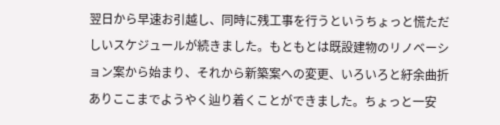翌日から早速お引越し、同時に残工事を行うというちょっと慌ただしいスケジュールが続きました。もともとは既設建物のリノベーション案から始まり、それから新築案への変更、いろいろと紆余曲折ありここまでようやく辿り着くことができました。ちょっと一安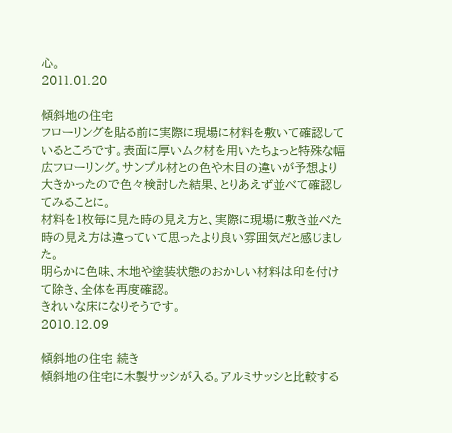心。
2011.01.20

傾斜地の住宅
フローリングを貼る前に実際に現場に材料を敷いて確認しているところです。表面に厚いムク材を用いたちょっと特殊な幅広フローリング。サンプル材との色や木目の違いが予想より大きかったので色々検討した結果、とりあえず並べて確認してみることに。
材料を1枚毎に見た時の見え方と、実際に現場に敷き並べた時の見え方は違っていて思ったより良い雰囲気だと感じました。
明らかに色味、木地や塗装状態のおかしい材料は印を付けて除き、全体を再度確認。
きれいな床になりそうです。
2010.12.09

傾斜地の住宅 続き
傾斜地の住宅に木製サッシが入る。アルミサッシと比較する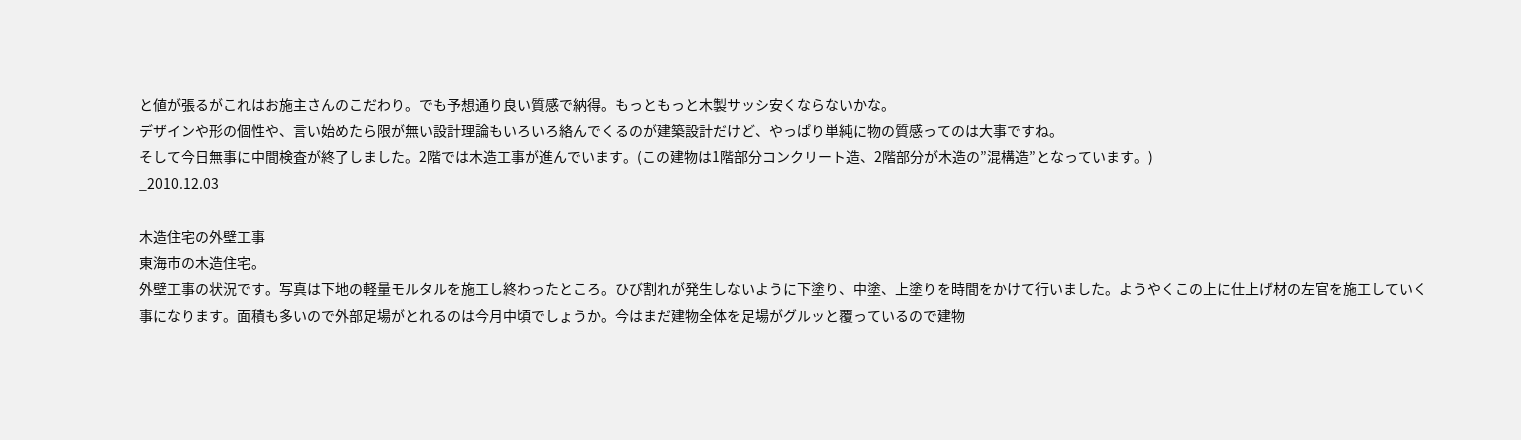と値が張るがこれはお施主さんのこだわり。でも予想通り良い質感で納得。もっともっと木製サッシ安くならないかな。
デザインや形の個性や、言い始めたら限が無い設計理論もいろいろ絡んでくるのが建築設計だけど、やっぱり単純に物の質感ってのは大事ですね。
そして今日無事に中間検査が終了しました。2階では木造工事が進んでいます。(この建物は1階部分コンクリート造、2階部分が木造の”混構造”となっています。)
_2010.12.03

木造住宅の外壁工事
東海市の木造住宅。
外壁工事の状況です。写真は下地の軽量モルタルを施工し終わったところ。ひび割れが発生しないように下塗り、中塗、上塗りを時間をかけて行いました。ようやくこの上に仕上げ材の左官を施工していく事になります。面積も多いので外部足場がとれるのは今月中頃でしょうか。今はまだ建物全体を足場がグルッと覆っているので建物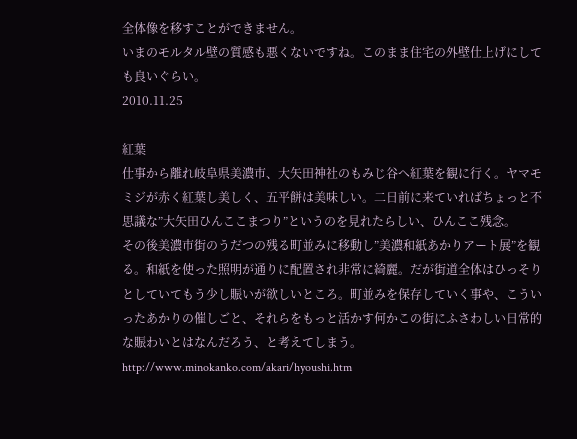全体像を移すことができません。
いまのモルタル壁の質感も悪くないですね。このまま住宅の外壁仕上げにしても良いぐらい。
2010.11.25

紅葉
仕事から離れ岐阜県美濃市、大矢田神社のもみじ谷へ紅葉を観に行く。ヤマモミジが赤く紅葉し美しく、五平餅は美味しい。二日前に来ていればちょっと不思議な”大矢田ひんここまつり”というのを見れたらしい、ひんここ残念。
その後美濃市街のうだつの残る町並みに移動し”美濃和紙あかりアート展”を観る。和紙を使った照明が通りに配置され非常に綺麗。だが街道全体はひっそりとしていてもう少し賑いが欲しいところ。町並みを保存していく事や、こういったあかりの催しごと、それらをもっと活かす何かこの街にふさわしい日常的な賑わいとはなんだろう、と考えてしまう。
http://www.minokanko.com/akari/hyoushi.htm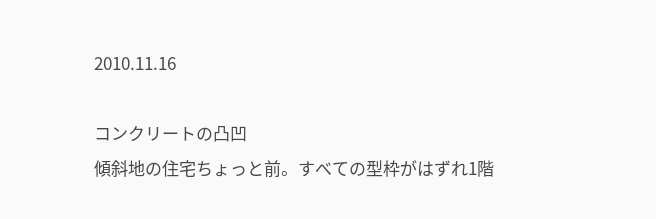2010.11.16

コンクリートの凸凹
傾斜地の住宅ちょっと前。すべての型枠がはずれ1階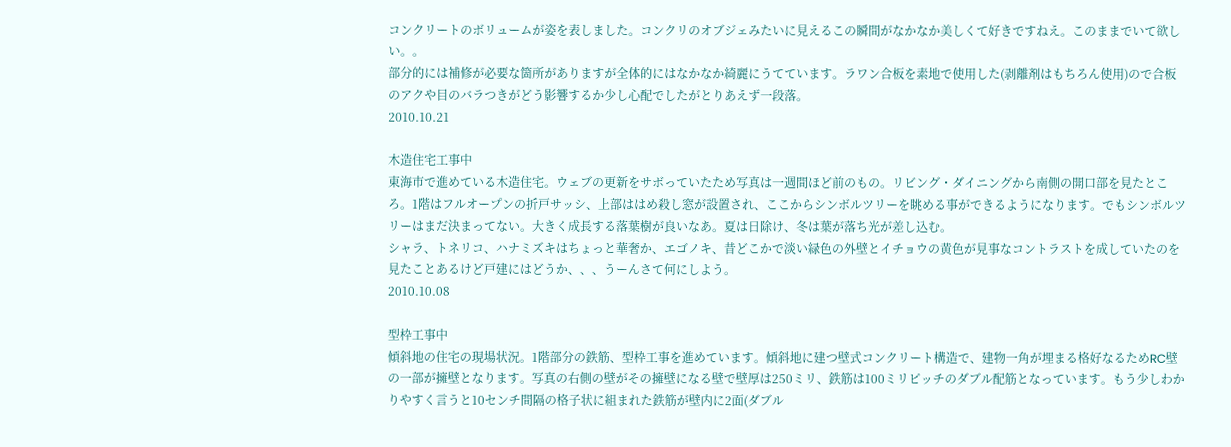コンクリートのボリュームが姿を表しました。コンクリのオブジェみたいに見えるこの瞬間がなかなか美しくて好きですねえ。このままでいて欲しい。。
部分的には補修が必要な箇所がありますが全体的にはなかなか綺麗にうてています。ラワン合板を素地で使用した(剥離剤はもちろん使用)ので合板のアクや目のバラつきがどう影響するか少し心配でしたがとりあえず一段落。
2010.10.21

木造住宅工事中
東海市で進めている木造住宅。ウェブの更新をサボっていたため写真は一週間ほど前のもの。リビング・ダイニングから南側の開口部を見たところ。1階はフルオープンの折戸サッシ、上部ははめ殺し窓が設置され、ここからシンボルツリーを眺める事ができるようになります。でもシンボルツリーはまだ決まってない。大きく成長する落葉樹が良いなあ。夏は日除け、冬は葉が落ち光が差し込む。
シャラ、トネリコ、ハナミズキはちょっと華奢か、エゴノキ、昔どこかで淡い緑色の外壁とイチョウの黄色が見事なコントラストを成していたのを見たことあるけど戸建にはどうか、、、うーんさて何にしよう。
2010.10.08

型枠工事中
傾斜地の住宅の現場状況。1階部分の鉄筋、型枠工事を進めています。傾斜地に建つ壁式コンクリート構造で、建物一角が埋まる格好なるためRC壁の一部が擁壁となります。写真の右側の壁がその擁壁になる壁で壁厚は250ミリ、鉄筋は100ミリピッチのダブル配筋となっています。もう少しわかりやすく言うと10センチ間隔の格子状に組まれた鉄筋が壁内に2面(ダブル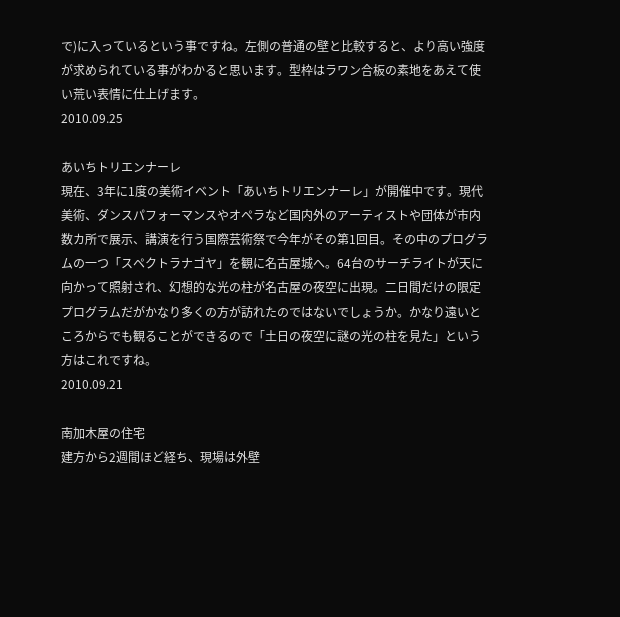で)に入っているという事ですね。左側の普通の壁と比較すると、より高い強度が求められている事がわかると思います。型枠はラワン合板の素地をあえて使い荒い表情に仕上げます。
2010.09.25

あいちトリエンナーレ
現在、3年に1度の美術イベント「あいちトリエンナーレ」が開催中です。現代美術、ダンスパフォーマンスやオペラなど国内外のアーティストや団体が市内数カ所で展示、講演を行う国際芸術祭で今年がその第1回目。その中のプログラムの一つ「スペクトラナゴヤ」を観に名古屋城へ。64台のサーチライトが天に向かって照射され、幻想的な光の柱が名古屋の夜空に出現。二日間だけの限定プログラムだがかなり多くの方が訪れたのではないでしょうか。かなり遠いところからでも観ることができるので「土日の夜空に謎の光の柱を見た」という方はこれですね。
2010.09.21

南加木屋の住宅
建方から2週間ほど経ち、現場は外壁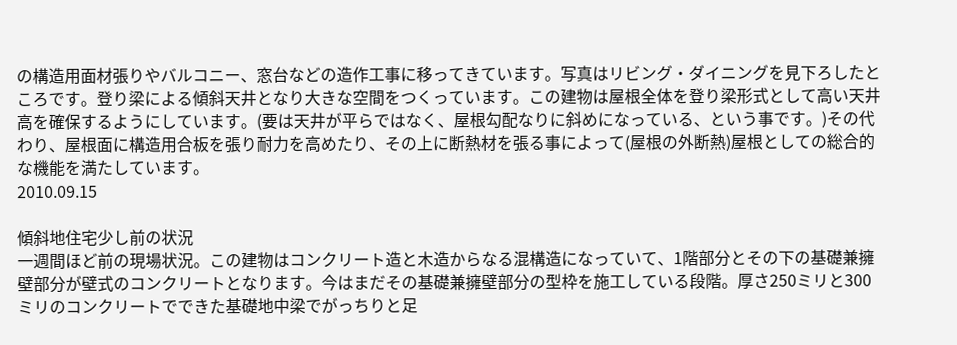の構造用面材張りやバルコニー、窓台などの造作工事に移ってきています。写真はリビング・ダイニングを見下ろしたところです。登り梁による傾斜天井となり大きな空間をつくっています。この建物は屋根全体を登り梁形式として高い天井高を確保するようにしています。(要は天井が平らではなく、屋根勾配なりに斜めになっている、という事です。)その代わり、屋根面に構造用合板を張り耐力を高めたり、その上に断熱材を張る事によって(屋根の外断熱)屋根としての総合的な機能を満たしています。
2010.09.15

傾斜地住宅少し前の状況
一週間ほど前の現場状況。この建物はコンクリート造と木造からなる混構造になっていて、1階部分とその下の基礎兼擁壁部分が壁式のコンクリートとなります。今はまだその基礎兼擁壁部分の型枠を施工している段階。厚さ250ミリと300ミリのコンクリートでできた基礎地中梁でがっちりと足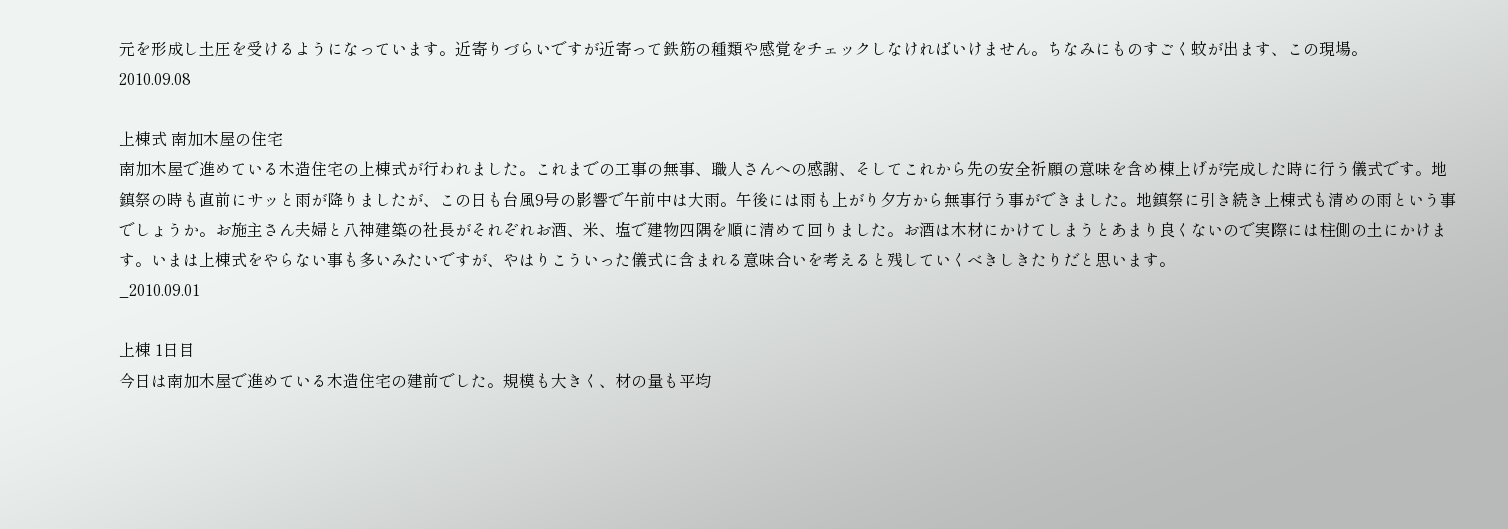元を形成し土圧を受けるようになっています。近寄りづらいですが近寄って鉄筋の種類や感覚をチェックしなければいけません。ちなみにものすごく蚊が出ます、この現場。
2010.09.08

上棟式 南加木屋の住宅
南加木屋で進めている木造住宅の上棟式が行われました。これまでの工事の無事、職人さんへの感謝、そしてこれから先の安全祈願の意味を含め棟上げが完成した時に行う儀式です。地鎮祭の時も直前にサッと雨が降りましたが、この日も台風9号の影響で午前中は大雨。午後には雨も上がり夕方から無事行う事ができました。地鎮祭に引き続き上棟式も清めの雨という事でしょうか。お施主さん夫婦と八神建築の社長がそれぞれお酒、米、塩で建物四隅を順に清めて回りました。お酒は木材にかけてしまうとあまり良くないので実際には柱側の土にかけます。いまは上棟式をやらない事も多いみたいですが、やはりこういった儀式に含まれる意味合いを考えると残していくべきしきたりだと思います。
_2010.09.01

上棟 1日目
今日は南加木屋で進めている木造住宅の建前でした。規模も大きく、材の量も平均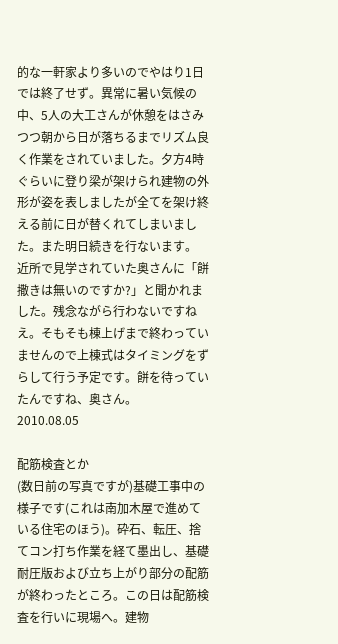的な一軒家より多いのでやはり1日では終了せず。異常に暑い気候の中、5人の大工さんが休憩をはさみつつ朝から日が落ちるまでリズム良く作業をされていました。夕方4時ぐらいに登り梁が架けられ建物の外形が姿を表しましたが全てを架け終える前に日が替くれてしまいました。また明日続きを行ないます。
近所で見学されていた奥さんに「餅撒きは無いのですか?」と聞かれました。残念ながら行わないですねえ。そもそも棟上げまで終わっていませんので上棟式はタイミングをずらして行う予定です。餅を待っていたんですね、奥さん。
2010.08.05

配筋検査とか
(数日前の写真ですが)基礎工事中の様子です(これは南加木屋で進めている住宅のほう)。砕石、転圧、捨てコン打ち作業を経て墨出し、基礎耐圧版および立ち上がり部分の配筋が終わったところ。この日は配筋検査を行いに現場へ。建物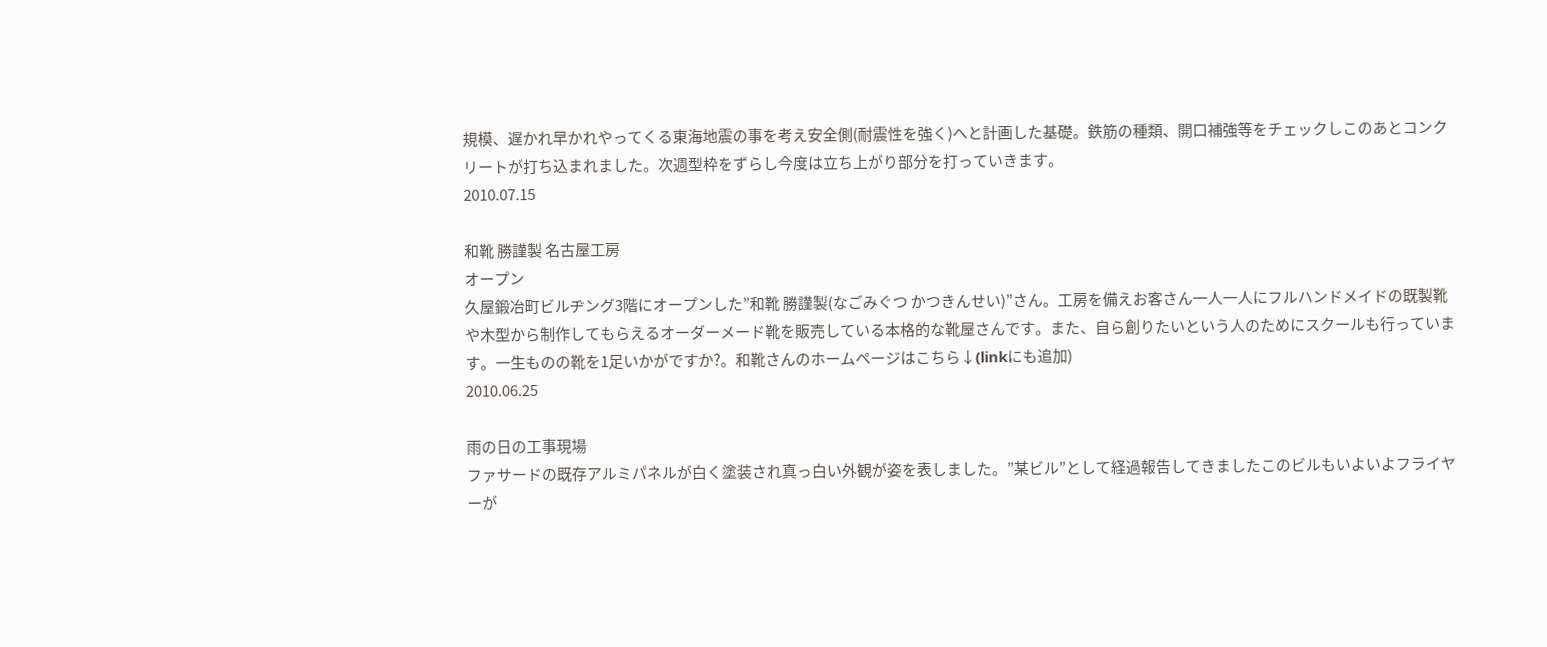規模、遅かれ早かれやってくる東海地震の事を考え安全側(耐震性を強く)へと計画した基礎。鉄筋の種類、開口補強等をチェックしこのあとコンクリートが打ち込まれました。次週型枠をずらし今度は立ち上がり部分を打っていきます。
2010.07.15

和靴 勝謹製 名古屋工房
オープン
久屋鍛冶町ビルヂング3階にオープンした”和靴 勝謹製(なごみぐつ かつきんせい)”さん。工房を備えお客さん一人一人にフルハンドメイドの既製靴や木型から制作してもらえるオーダーメード靴を販売している本格的な靴屋さんです。また、自ら創りたいという人のためにスクールも行っています。一生ものの靴を1足いかがですか?。和靴さんのホームページはこちら↓(linkにも追加)
2010.06.25

雨の日の工事現場
ファサードの既存アルミパネルが白く塗装され真っ白い外観が姿を表しました。”某ビル”として経過報告してきましたこのビルもいよいよフライヤーが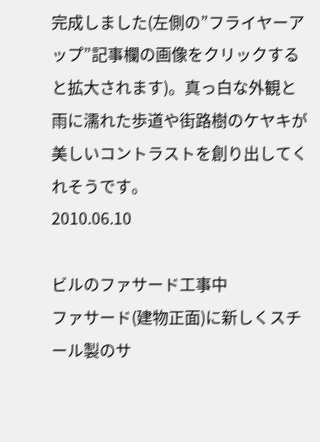完成しました(左側の”フライヤーアップ”記事欄の画像をクリックすると拡大されます)。真っ白な外観と雨に濡れた歩道や街路樹のケヤキが美しいコントラストを創り出してくれそうです。
2010.06.10

ビルのファサード工事中
ファサード(建物正面)に新しくスチール製のサ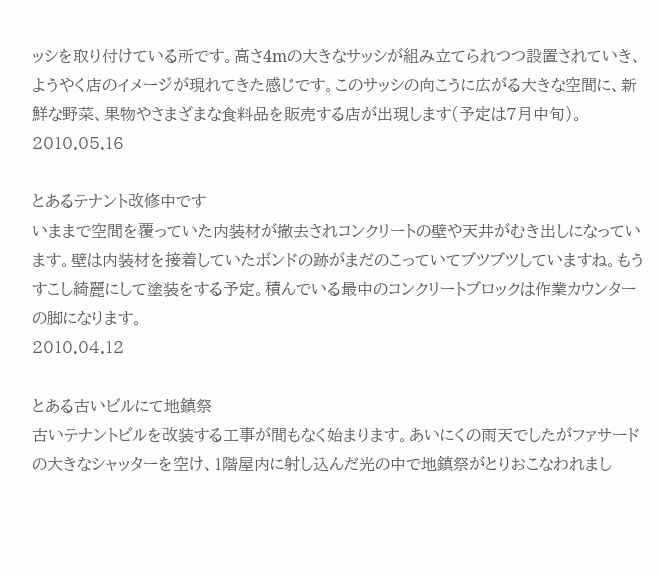ッシを取り付けている所です。高さ4mの大きなサッシが組み立てられつつ設置されていき、ようやく店のイメージが現れてきた感じです。このサッシの向こうに広がる大きな空間に、新鮮な野菜、果物やさまざまな食料品を販売する店が出現します(予定は7月中旬)。
2010.05.16

とあるテナント改修中です
いままで空間を覆っていた内装材が撤去されコンクリートの壁や天井がむき出しになっています。壁は内装材を接着していたボンドの跡がまだのこっていてブツブツしていますね。もうすこし綺麗にして塗装をする予定。積んでいる最中のコンクリートブロックは作業カウンターの脚になります。
2010.04.12

とある古いビルにて地鎮祭
古いテナントビルを改装する工事が間もなく始まります。あいにくの雨天でしたがファサードの大きなシャッターを空け、1階屋内に射し込んだ光の中で地鎮祭がとりおこなわれまし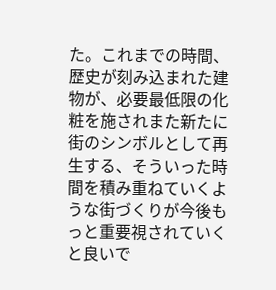た。これまでの時間、歴史が刻み込まれた建物が、必要最低限の化粧を施されまた新たに街のシンボルとして再生する、そういった時間を積み重ねていくような街づくりが今後もっと重要視されていくと良いで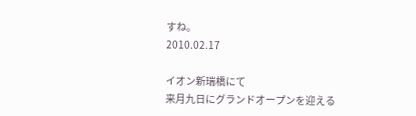すね。
2010.02.17

イオン新瑞橋にて
来月九日にグランドオープンを迎える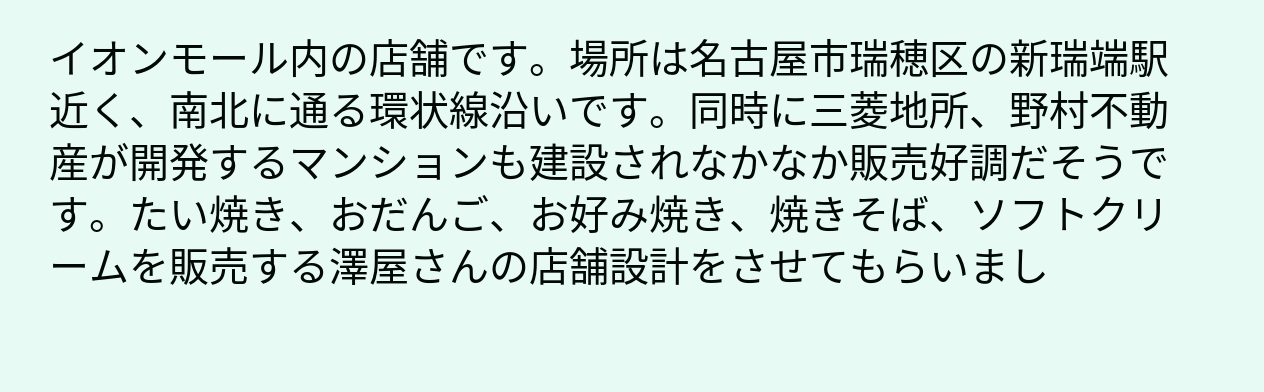イオンモール内の店舗です。場所は名古屋市瑞穂区の新瑞端駅近く、南北に通る環状線沿いです。同時に三菱地所、野村不動産が開発するマンションも建設されなかなか販売好調だそうです。たい焼き、おだんご、お好み焼き、焼きそば、ソフトクリームを販売する澤屋さんの店舗設計をさせてもらいまし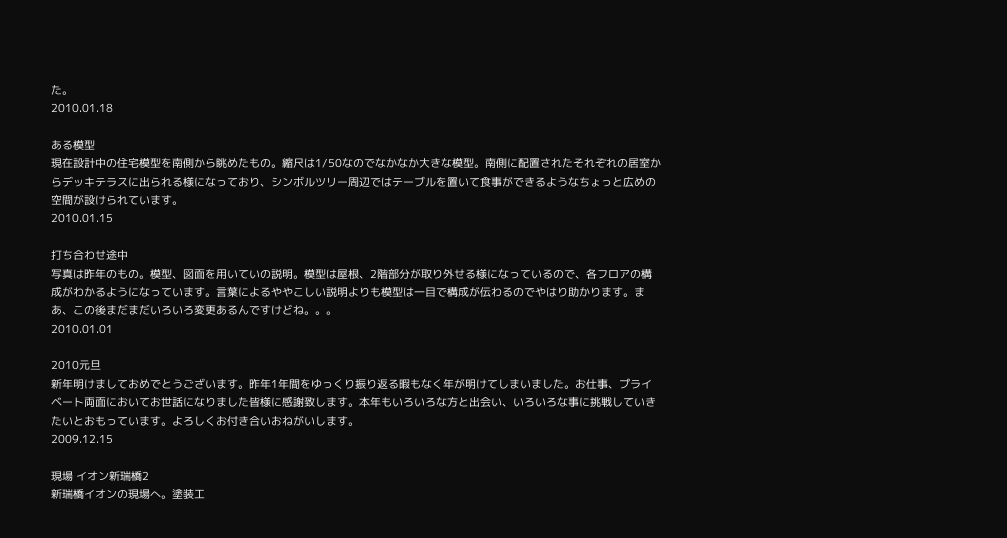た。
2010.01.18

ある模型
現在設計中の住宅模型を南側から眺めたもの。縮尺は1/50なのでなかなか大きな模型。南側に配置されたそれぞれの居室からデッキテラスに出られる様になっており、シンボルツリー周辺ではテーブルを置いて食事ができるようなちょっと広めの空間が設けられています。
2010.01.15

打ち合わせ途中
写真は昨年のもの。模型、図面を用いていの説明。模型は屋根、2階部分が取り外せる様になっているので、各フロアの構成がわかるようになっています。言葉によるややこしい説明よりも模型は一目で構成が伝わるのでやはり助かります。まあ、この後まだまだいろいろ変更あるんですけどね。。。
2010.01.01

2010元旦
新年明けましておめでとうございます。昨年1年間をゆっくり振り返る暇もなく年が明けてしまいました。お仕事、プライベート両面においてお世話になりました皆様に感謝致します。本年もいろいろな方と出会い、いろいろな事に挑戦していきたいとおもっています。よろしくお付き合いおねがいします。
2009.12.15

現場 イオン新瑞橋2
新瑞橋イオンの現場へ。塗装工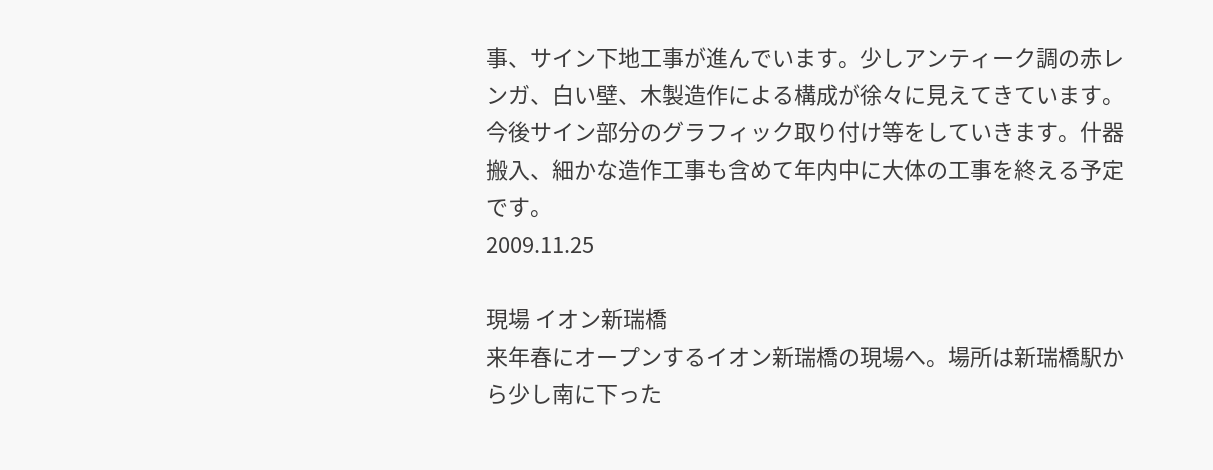事、サイン下地工事が進んでいます。少しアンティーク調の赤レンガ、白い壁、木製造作による構成が徐々に見えてきています。今後サイン部分のグラフィック取り付け等をしていきます。什器搬入、細かな造作工事も含めて年内中に大体の工事を終える予定です。
2009.11.25

現場 イオン新瑞橋
来年春にオープンするイオン新瑞橋の現場へ。場所は新瑞橋駅から少し南に下った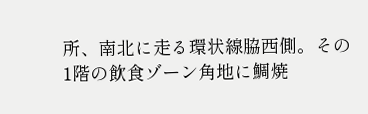所、南北に走る環状線脇西側。その1階の飲食ゾーン角地に鯛焼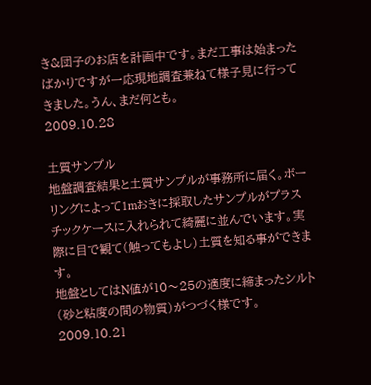き&団子のお店を計画中です。まだ工事は始まったばかりですが一応現地調査兼ねて様子見に行ってきました。うん、まだ何とも。
2009.10.28

土質サンプル
地盤調査結果と土質サンプルが事務所に届く。ボーリングによって1mおきに採取したサンプルがプラスチックケースに入れられて綺麗に並んでいます。実際に目で観て(触ってもよし)土質を知る事ができます。
地盤としてはN値が10〜25の適度に締まったシルト(砂と粘度の間の物質)がつづく様です。
2009.10.21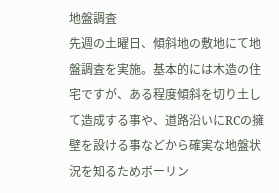地盤調査
先週の土曜日、傾斜地の敷地にて地盤調査を実施。基本的には木造の住宅ですが、ある程度傾斜を切り土して造成する事や、道路沿いにRCの擁壁を設ける事などから確実な地盤状況を知るためボーリン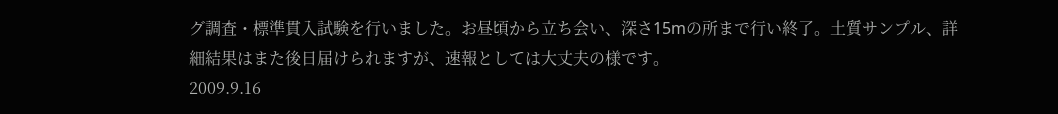グ調査・標準貫入試験を行いました。お昼頃から立ち会い、深さ15mの所まで行い終了。土質サンプル、詳細結果はまた後日届けられますが、速報としては大丈夫の様です。
2009.9.16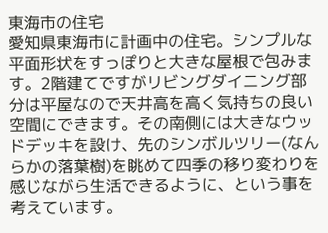東海市の住宅
愛知県東海市に計画中の住宅。シンプルな平面形状をすっぽりと大きな屋根で包みます。2階建てですがリビングダイニング部分は平屋なので天井高を高く気持ちの良い空間にできます。その南側には大きなウッドデッキを設け、先のシンボルツリー(なんらかの落葉樹)を眺めて四季の移り変わりを感じながら生活できるように、という事を考えています。